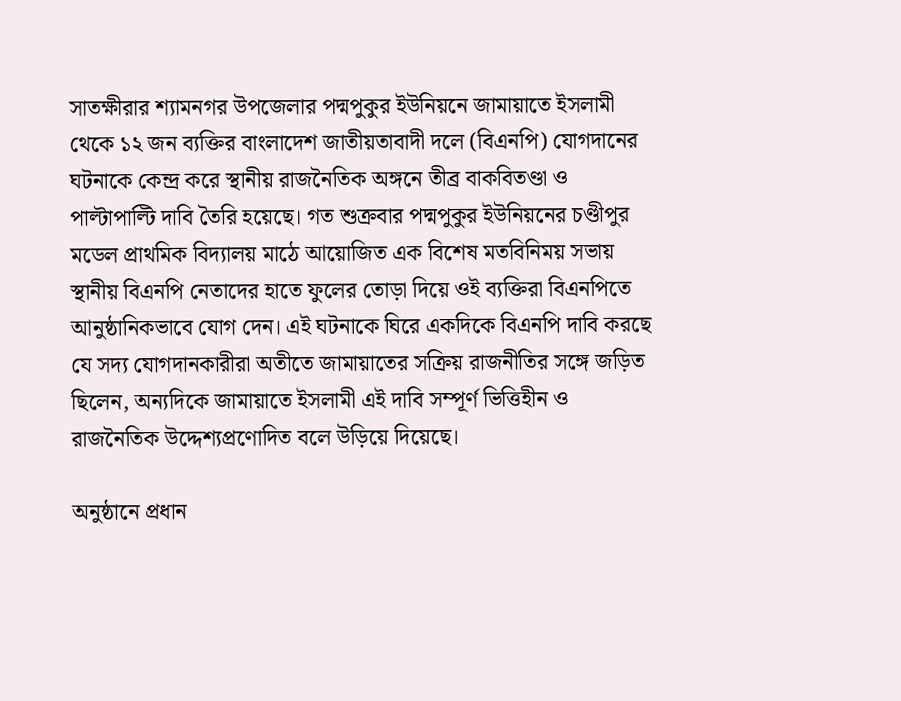সাতক্ষীরার শ্যামনগর উপজেলার পদ্মপুকুর ইউনিয়নে জামায়াতে ইসলামী থেকে ১২ জন ব্যক্তির বাংলাদেশ জাতীয়তাবাদী দলে (বিএনপি) যোগদানের ঘটনাকে কেন্দ্র করে স্থানীয় রাজনৈতিক অঙ্গনে তীব্র বাকবিতণ্ডা ও পাল্টাপাল্টি দাবি তৈরি হয়েছে। গত শুক্রবার পদ্মপুকুর ইউনিয়নের চণ্ডীপুর মডেল প্রাথমিক বিদ্যালয় মাঠে আয়োজিত এক বিশেষ মতবিনিময় সভায় স্থানীয় বিএনপি নেতাদের হাতে ফুলের তোড়া দিয়ে ওই ব্যক্তিরা বিএনপিতে আনুষ্ঠানিকভাবে যোগ দেন। এই ঘটনাকে ঘিরে একদিকে বিএনপি দাবি করছে যে সদ্য যোগদানকারীরা অতীতে জামায়াতের সক্রিয় রাজনীতির সঙ্গে জড়িত ছিলেন, অন্যদিকে জামায়াতে ইসলামী এই দাবি সম্পূর্ণ ভিত্তিহীন ও রাজনৈতিক উদ্দেশ্যপ্রণোদিত বলে উড়িয়ে দিয়েছে।

অনুষ্ঠানে প্রধান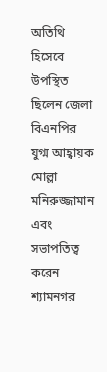অতিথি হিসেবে উপস্থিত ছিলেন জেলা বিএনপির যুগ্ম আহ্বায়ক মোল্লা মনিরুজ্জামান এবং সভাপতিত্ব করেন শ্যামনগর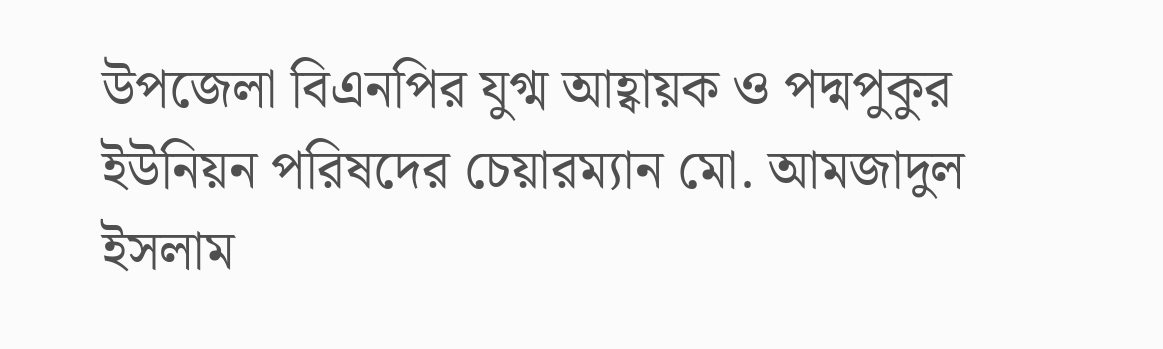উপজেলা বিএনপির যুগ্ম আহ্বায়ক ও পদ্মপুকুর ইউনিয়ন পরিষদের চেয়ারম্যান মো. আমজাদুল ইসলাম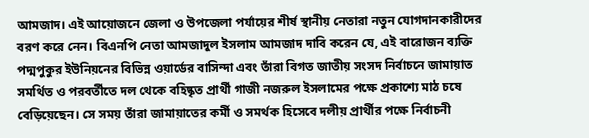আমজাদ। এই আয়োজনে জেলা ও উপজেলা পর্যায়ের শীর্ষ স্থানীয় নেতারা নতুন যোগদানকারীদের বরণ করে নেন। বিএনপি নেতা আমজাদুল ইসলাম আমজাদ দাবি করেন যে, এই বারোজন ব্যক্তি পদ্মপুকুর ইউনিয়নের বিভিন্ন ওয়ার্ডের বাসিন্দা এবং তাঁরা বিগত জাতীয় সংসদ নির্বাচনে জামায়াত সমর্থিত ও পরবর্তীতে দল থেকে বহিষ্কৃত প্রার্থী গাজী নজরুল ইসলামের পক্ষে প্রকাশ্যে মাঠ চষে বেড়িয়েছেন। সে সময় তাঁরা জামায়াতের কর্মী ও সমর্থক হিসেবে দলীয় প্রার্থীর পক্ষে নির্বাচনী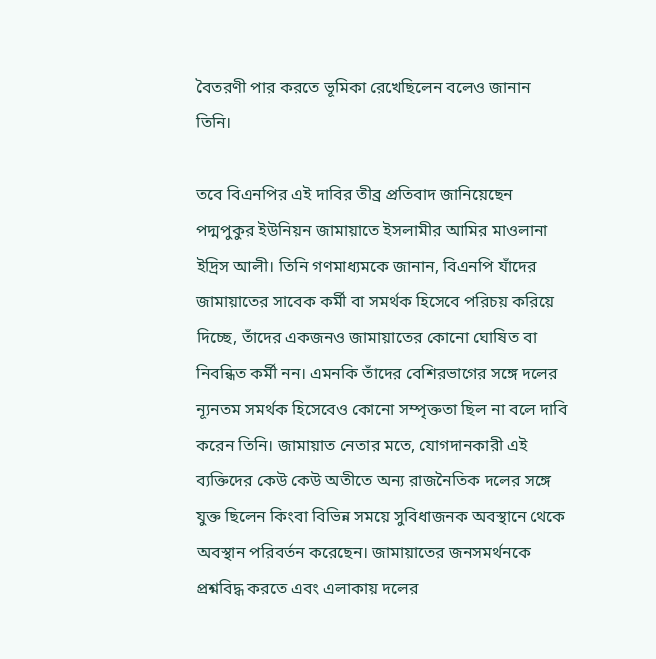বৈতরণী পার করতে ভূমিকা রেখেছিলেন বলেও জানান তিনি।

তবে বিএনপির এই দাবির তীব্র প্রতিবাদ জানিয়েছেন পদ্মপুকুর ইউনিয়ন জামায়াতে ইসলামীর আমির মাওলানা ইদ্রিস আলী। তিনি গণমাধ্যমকে জানান, বিএনপি যাঁদের জামায়াতের সাবেক কর্মী বা সমর্থক হিসেবে পরিচয় করিয়ে দিচ্ছে, তাঁদের একজনও জামায়াতের কোনো ঘোষিত বা নিবন্ধিত কর্মী নন। এমনকি তাঁদের বেশিরভাগের সঙ্গে দলের ন্যূনতম সমর্থক হিসেবেও কোনো সম্পৃক্ততা ছিল না বলে দাবি করেন তিনি। জামায়াত নেতার মতে, যোগদানকারী এই ব্যক্তিদের কেউ কেউ অতীতে অন্য রাজনৈতিক দলের সঙ্গে যুক্ত ছিলেন কিংবা বিভিন্ন সময়ে সুবিধাজনক অবস্থানে থেকে অবস্থান পরিবর্তন করেছেন। জামায়াতের জনসমর্থনকে প্রশ্নবিদ্ধ করতে এবং এলাকায় দলের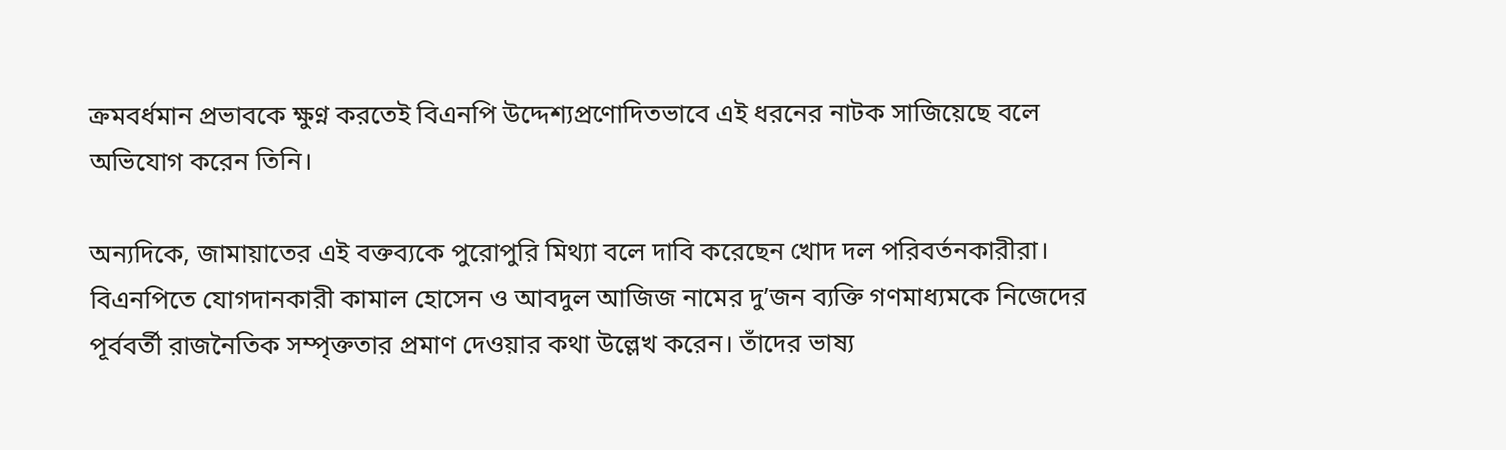ক্রমবর্ধমান প্রভাবকে ক্ষুণ্ন করতেই বিএনপি উদ্দেশ্যপ্রণোদিতভাবে এই ধরনের নাটক সাজিয়েছে বলে অভিযোগ করেন তিনি।

অন্যদিকে, জামায়াতের এই বক্তব্যকে পুরোপুরি মিথ্যা বলে দাবি করেছেন খোদ দল পরিবর্তনকারীরা। বিএনপিতে যোগদানকারী কামাল হোসেন ও আবদুল আজিজ নামের দু’জন ব্যক্তি গণমাধ্যমকে নিজেদের পূর্ববর্তী রাজনৈতিক সম্পৃক্ততার প্রমাণ দেওয়ার কথা উল্লেখ করেন। তাঁদের ভাষ্য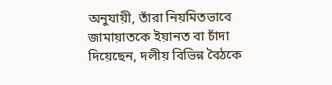অনুযায়ী, তাঁরা নিয়মিতভাবে জামায়াতকে ইয়ানত বা চাঁদা দিয়েছেন, দলীয় বিভিন্ন বৈঠকে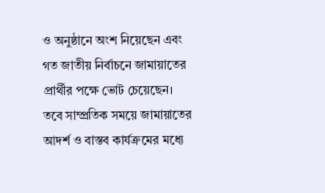ও অনুষ্ঠানে অংশ নিয়েছেন এবং গত জাতীয় নির্বাচনে জামায়াতের প্রার্থীর পক্ষে ভোট চেয়েছেন। তবে সাম্প্রতিক সময়ে জামায়াতের আদর্শ ও বাস্তব কার্যক্রমের মধ্যে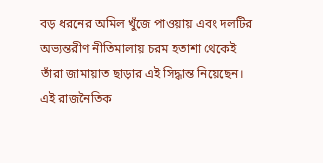বড় ধরনের অমিল খুঁজে পাওয়ায় এবং দলটির অভ্যন্তরীণ নীতিমালায় চরম হতাশা থেকেই তাঁরা জামায়াত ছাড়ার এই সিদ্ধান্ত নিয়েছেন। এই রাজনৈতিক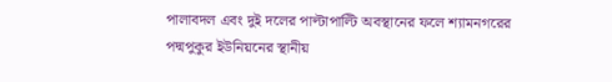পালাবদল এবং দুই দলের পাল্টাপাল্টি অবস্থানের ফলে শ্যামনগরের পদ্মপুকুর ইউনিয়নের স্থানীয়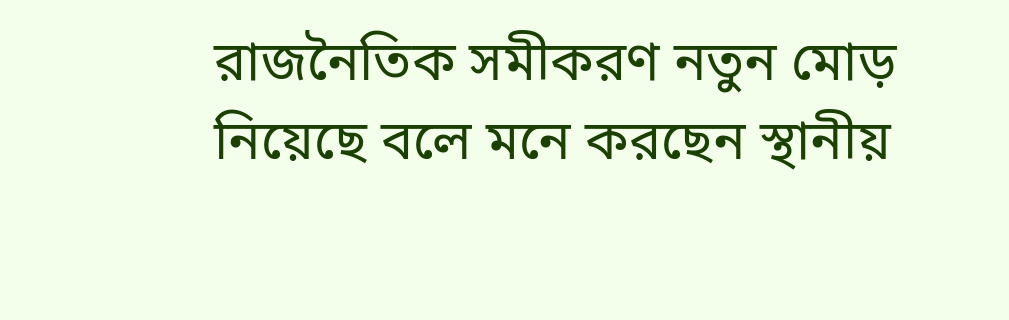রাজনৈতিক সমীকরণ নতুন মোড় নিয়েছে বলে মনে করছেন স্থানীয়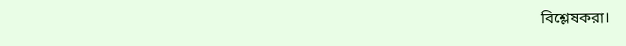বিশ্লেষকরা।